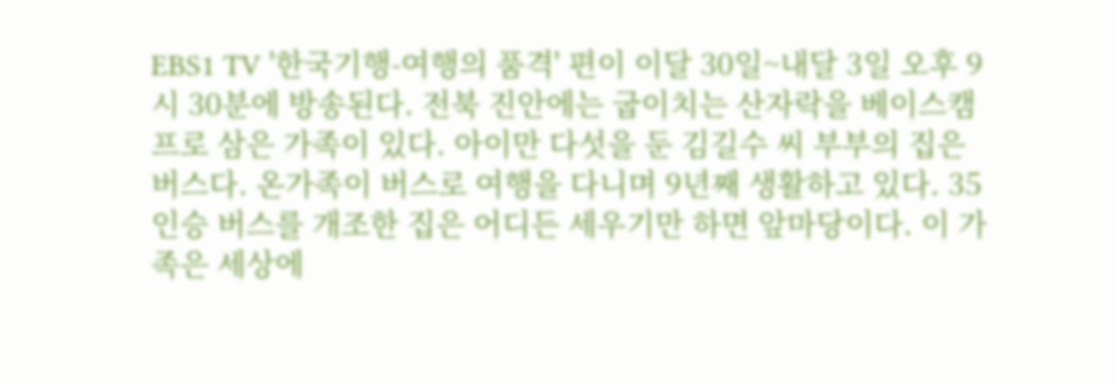EBS1 TV '한국기행-여행의 품격' 편이 이달 30일~내달 3일 오후 9시 30분에 방송된다. 전북 진안에는 굽이치는 산자락을 베이스캠프로 삼은 가족이 있다. 아이만 다섯을 둔 김길수 씨 부부의 집은 버스다. 온가족이 버스로 여행을 다니며 9년째 생활하고 있다. 35인승 버스를 개조한 집은 어디든 세우기만 하면 앞마당이다. 이 가족은 세상에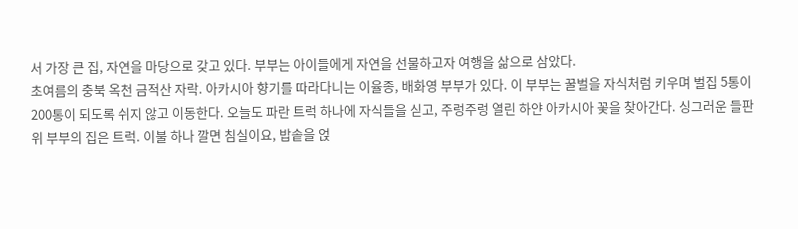서 가장 큰 집, 자연을 마당으로 갖고 있다. 부부는 아이들에게 자연을 선물하고자 여행을 삶으로 삼았다.
초여름의 충북 옥천 금적산 자락. 아카시아 향기를 따라다니는 이율종, 배화영 부부가 있다. 이 부부는 꿀벌을 자식처럼 키우며 벌집 5통이 200통이 되도록 쉬지 않고 이동한다. 오늘도 파란 트럭 하나에 자식들을 싣고, 주렁주렁 열린 하얀 아카시아 꽃을 찾아간다. 싱그러운 들판 위 부부의 집은 트럭. 이불 하나 깔면 침실이요, 밥솥을 얹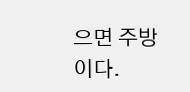으면 주방이다.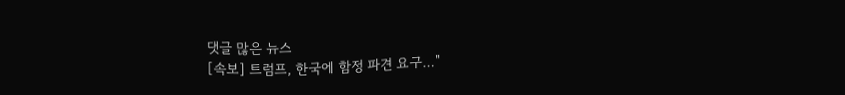댓글 많은 뉴스
[속보] 트럼프, 한국에 함정 파견 요구…"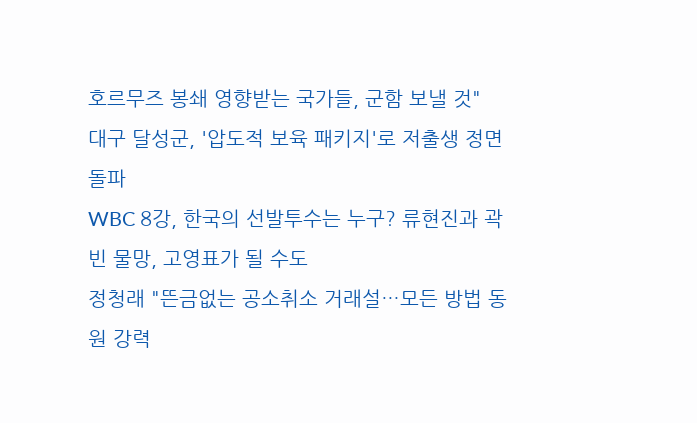호르무즈 봉쇄 영향받는 국가들, 군함 보낼 것"
대구 달성군, '압도적 보육 패키지'로 저출생 정면 돌파
WBC 8강, 한국의 선발투수는 누구? 류현진과 곽빈 물망, 고영표가 될 수도
정청래 "뜬금없는 공소취소 거래설…모든 방법 동원 강력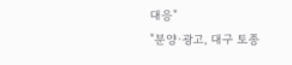대응"
"분양·광고, 대구 토종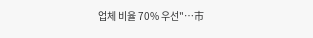업체 비율 70% 우선"…市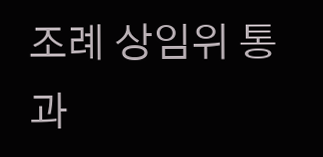조례 상임위 통과